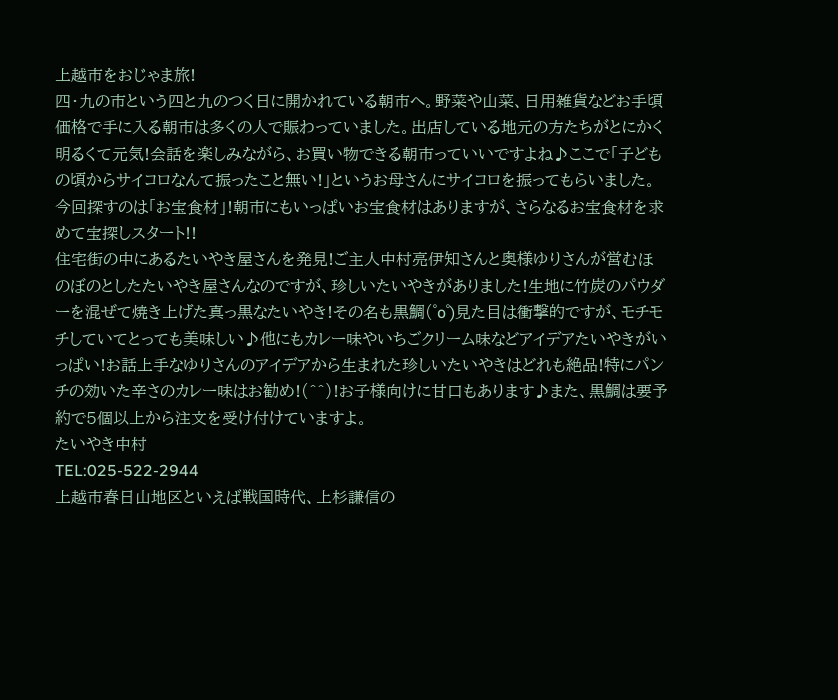上越市をおじゃま旅!
四・九の市という四と九のつく日に開かれている朝市へ。野菜や山菜、日用雑貨などお手頃価格で手に入る朝市は多くの人で賑わっていました。出店している地元の方たちがとにかく明るくて元気!会話を楽しみながら、お買い物できる朝市っていいですよね♪ここで「子どもの頃からサイコロなんて振ったこと無い!」というお母さんにサイコロを振ってもらいました。今回探すのは「お宝食材」!朝市にもいっぱいお宝食材はありますが、さらなるお宝食材を求めて宝探しスタート!!
住宅街の中にあるたいやき屋さんを発見!ご主人中村亮伊知さんと奥様ゆりさんが営むほのぼのとしたたいやき屋さんなのですが、珍しいたいやきがありました!生地に竹炭のパウダーを混ぜて焼き上げた真っ黒なたいやき!その名も黒鯛(゜o゜)見た目は衝撃的ですが、モチモチしていてとっても美味しい♪他にもカレー味やいちごクリーム味などアイデアたいやきがいっぱい!お話上手なゆりさんのアイデアから生まれた珍しいたいやきはどれも絶品!特にパンチの効いた辛さのカレー味はお勧め!(^^)!お子様向けに甘口もあります♪また、黒鯛は要予約で5個以上から注文を受け付けていますよ。
たいやき中村
TEL:025-522-2944
上越市春日山地区といえば戦国時代、上杉謙信の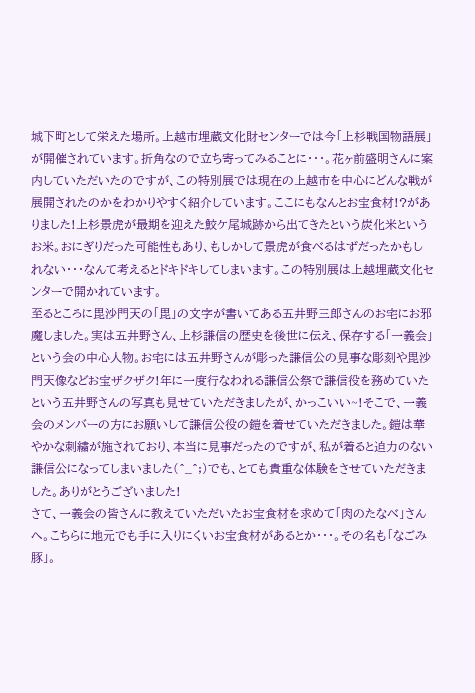城下町として栄えた場所。上越市埋蔵文化財センターでは今「上杉戦国物語展」が開催されています。折角なので立ち寄ってみることに・・・。花ヶ前盛明さんに案内していただいたのですが、この特別展では現在の上越市を中心にどんな戦が展開されたのかをわかりやすく紹介しています。ここにもなんとお宝食材!?がありました!上杉景虎が最期を迎えた鮫ケ尾城跡から出てきたという炭化米というお米。おにぎりだった可能性もあり、もしかして景虎が食べるはずだったかもしれない・・・なんて考えるとドキドキしてしまいます。この特別展は上越埋蔵文化センターで開かれています。
至るところに毘沙門天の「毘」の文字が書いてある五井野三郎さんのお宅にお邪魔しました。実は五井野さん、上杉謙信の歴史を後世に伝え、保存する「一義会」という会の中心人物。お宅には五井野さんが彫った謙信公の見事な彫刻や毘沙門天像などお宝ザクザク!年に一度行なわれる謙信公祭で謙信役を務めていたという五井野さんの写真も見せていただきましたが、かっこいい~!そこで、一義会のメンバーの方にお願いして謙信公役の鎧を着せていただきました。鎧は華やかな刺繍が施されており、本当に見事だったのですが、私が着ると迫力のない謙信公になってしまいました(^_^;)でも、とても貴重な体験をさせていただきました。ありがとうございました!
さて、一義会の皆さんに教えていただいたお宝食材を求めて「肉のたなべ」さんへ。こちらに地元でも手に入りにくいお宝食材があるとか・・・。その名も「なごみ豚」。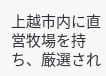上越市内に直営牧場を持ち、厳選され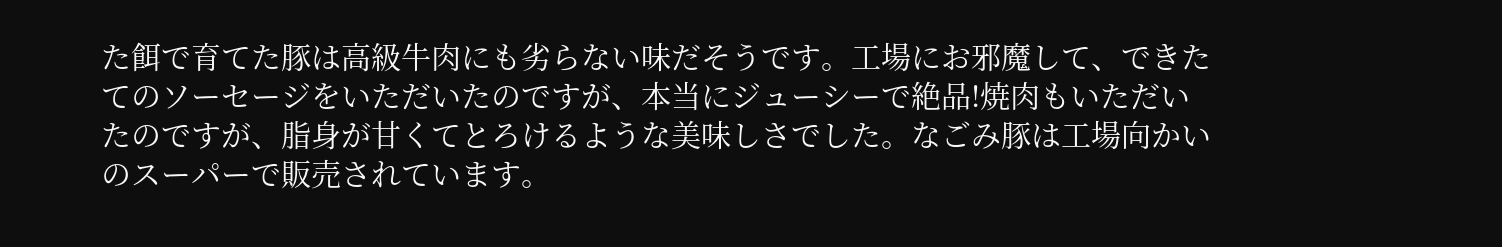た餌で育てた豚は高級牛肉にも劣らない味だそうです。工場にお邪魔して、できたてのソーセージをいただいたのですが、本当にジューシーで絶品!焼肉もいただいたのですが、脂身が甘くてとろけるような美味しさでした。なごみ豚は工場向かいのスーパーで販売されています。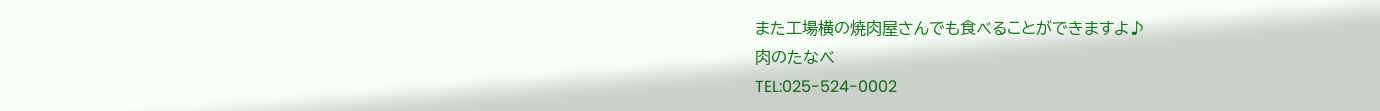また工場横の焼肉屋さんでも食べることができますよ♪
肉のたなべ
TEL:025-524-0002